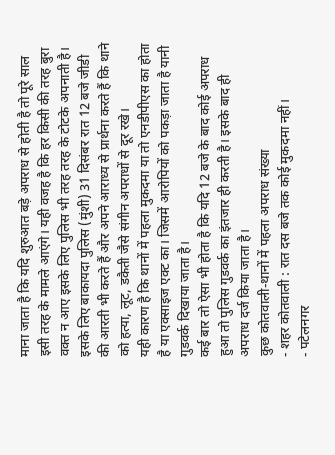माना जाता है कि यदि शुरुआत बड़े अपराध से होती है तो पूरे साल इसी तरह के मामले आएंगे। यही वजह है कि हर किसी की तरह बुरा वक्त न आए इसके लिए पुलिस भी तरह तरह के टोटके अपनाती है।
इसके लिए बाकायदा पुलिस (मुंशी) 31 दिसंबर रात 12 बजे जीडी की आरती भी करते हैं और अपने आराध्य से प्रार्थना करते हैं कि थाने को हत्या, लूट, डकैती जैसे संगीन अपराधों से दूर रखे।
यही कारण है कि थानों में पहला मुकदमा या तो एनडीपीएस का होता है या एक्साइज एक्ट का। जिसमें आरोपियों को पकड़ा जाता है यानी गुडवर्क दिखाया जाता है।
कई बार तो ऐसा भी होता है कि यदि 12 बजे के बाद कोई अपराध हुआ तो पुलिस गुडवर्क का इंतजार ही करती है। इसके बाद ही अपराध दर्ज किया जाता है।
कुछ कोतवाली-थानों में पहला अपराध संख्या
- शहर कोतवाली : रात दस बजे तक कोई मुकदमा नहीं।
- पटेलनगर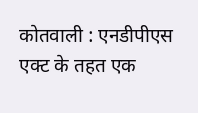कोतवाली : एनडीपीएस एक्ट के तहत एक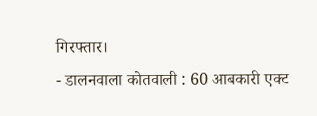गिरफ्तार।
- डालनवाला कोतवाली : 60 आबकारी एक्ट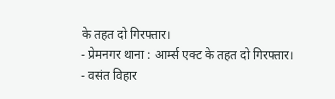के तहत दो गिरफ्तार।
- प्रेमनगर थाना : आर्म्स एक्ट के तहत दो गिरफ्तार।
- वसंत विहार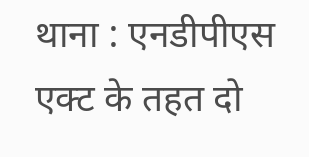थाना : एनडीपीएस एक्ट के तहत दो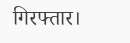गिरफ्तार।